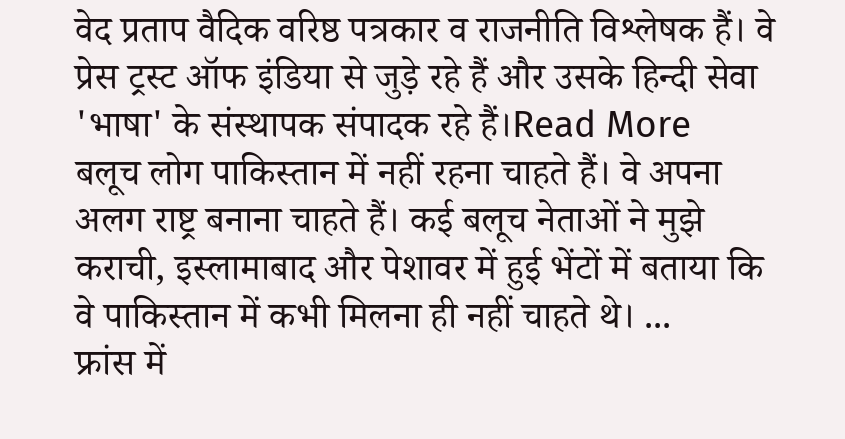वेद प्रताप वैदिक वरिष्ठ पत्रकार व राजनीति विश्लेषक हैं। वे प्रेस ट्रस्ट ऑफ इंडिया से जुड़े रहे हैं और उसके हिन्दी सेवा 'भाषा' के संस्थापक संपादक रहे हैं।Read More
बलूच लोग पाकिस्तान में नहीं रहना चाहते हैं। वे अपना अलग राष्ट्र बनाना चाहते हैं। कई बलूच नेताओं ने मुझे कराची, इस्लामाबाद और पेशावर में हुई भेंटों में बताया कि वे पाकिस्तान में कभी मिलना ही नहीं चाहते थे। ...
फ्रांस में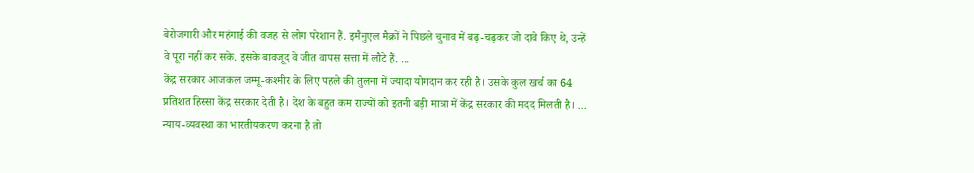बेरोजगारी और महंगाई की वजह से लोग परेशान हैं. इमैनुएल मैक्रों ने पिछले चुनाव में बढ़-चढ़कर जो दावे किए थे, उन्हें वे पूरा नहीं कर सके. इसके बावजूद वे जीत वापस सत्ता में लौटे हैं. ...
केंद्र सरकार आजकल जम्मू-कश्मीर के लिए पहले की तुलना में ज्यादा योगदान कर रही है। उसके कुल खर्च का 64 प्रतिशत हिस्सा केंद्र सरकार देती है। देश के बहुत कम राज्यों को इतनी बड़ी मात्रा में केंद्र सरकार की मदद मिलती है। ...
न्याय-व्यवस्था का भारतीयकरण करना है तो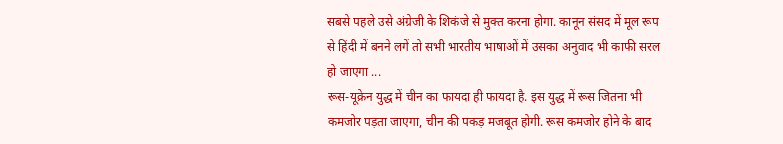सबसे पहले उसे अंग्रेजी के शिकंजे से मुक्त करना होगा. कानून संसद में मूल रूप से हिंदी में बनने लगें तो सभी भारतीय भाषाओं में उसका अनुवाद भी काफी सरल हो जाएगा ...
रूस-यूक्रेन युद्ध में चीन का फायदा ही फायदा है. इस युद्ध में रूस जितना भी कमजोर पड़ता जाएगा, चीन की पकड़ मजबूत होगी. रूस कमजोर होने के बाद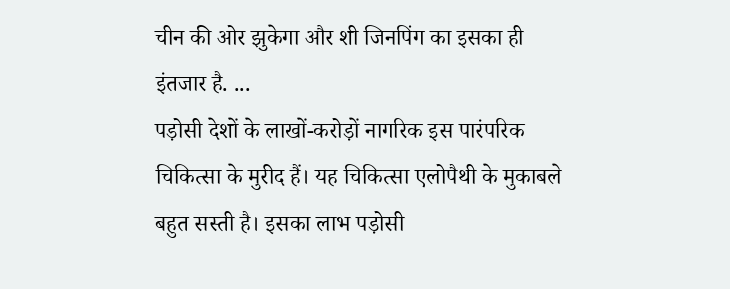चीन की ओर झुकेगा और शी जिनपिंग का इसका ही इंतजार है. ...
पड़ोसी देशों के लाखों-करोड़ों नागरिक इस पारंपरिक चिकित्सा के मुरीद हैं। यह चिकित्सा एलोपैथी के मुकाबले बहुत सस्ती है। इसका लाभ पड़ोसी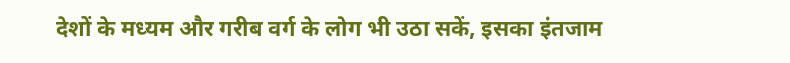देशों के मध्यम और गरीब वर्ग के लोग भी उठा सकें, इसका इंतजाम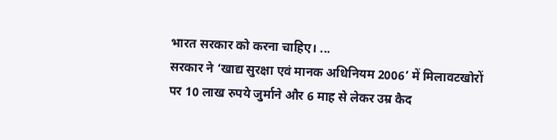भारत सरकार को करना चाहिए। ...
सरकार ने ‘खाद्य सुरक्षा एवं मानक अधिनियम 2006’ में मिलावटखोरों पर 10 लाख रुपये जुर्माने और 6 माह से लेकर उम्र कैद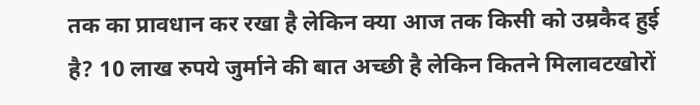तक का प्रावधान कर रखा है लेकिन क्या आज तक किसी को उम्रकैद हुई है? 10 लाख रुपये जुर्माने की बात अच्छी है लेकिन कितने मिलावटखोरों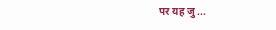पर यह जु ...